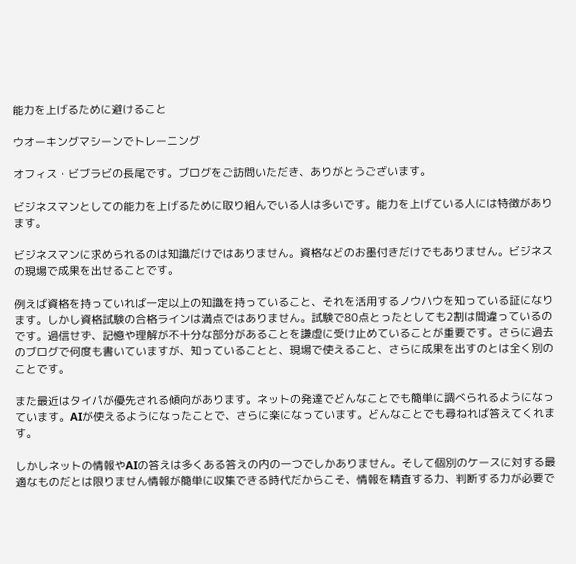能力を上げるために避けること

ウオーキングマシーンでトレーニング

オフィス・ビブラビの長尾です。ブログをご訪問いただき、ありがとうございます。

ビジネスマンとしての能力を上げるために取り組んでいる人は多いです。能力を上げている人には特徴があります。

ビジネスマンに求められるのは知識だけではありません。資格などのお墨付きだけでもありません。ビジネスの現場で成果を出せることです。

例えば資格を持っていれば一定以上の知識を持っていること、それを活用するノウハウを知っている証になります。しかし資格試験の合格ラインは満点ではありません。試験で80点とったとしても2割は間違っているのです。過信せず、記憶や理解が不十分な部分があることを謙虚に受け止めていることが重要です。さらに過去のブログで何度も書いていますが、知っていることと、現場で使えること、さらに成果を出すのとは全く別のことです。

また最近はタイパが優先される傾向があります。ネットの発達でどんなことでも簡単に調べられるようになっています。AIが使えるようになったことで、さらに楽になっています。どんなことでも尋ねれば答えてくれます。

しかしネットの情報やAIの答えは多くある答えの内の一つでしかありません。そして個別のケースに対する最適なものだとは限りません情報が簡単に収集できる時代だからこそ、情報を精査する力、判断する力が必要で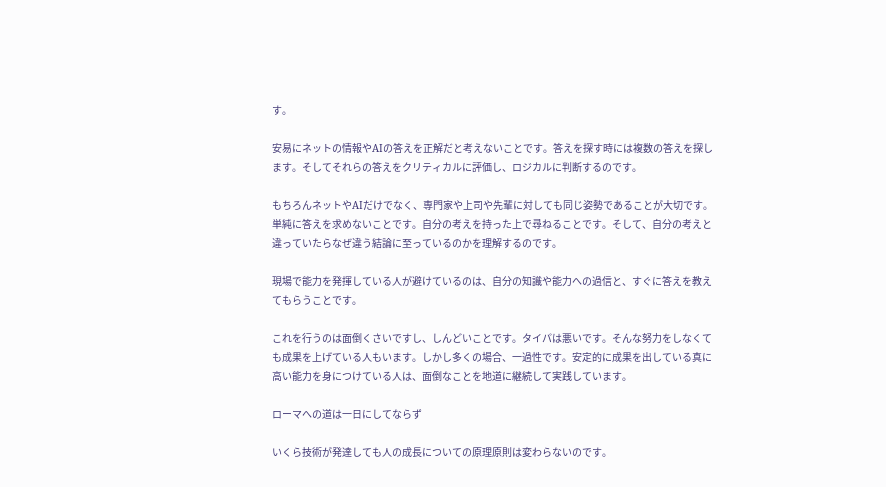す。

安易にネットの情報やAIの答えを正解だと考えないことです。答えを探す時には複数の答えを探します。そしてそれらの答えをクリティカルに評価し、ロジカルに判断するのです。

もちろんネットやAIだけでなく、専門家や上司や先輩に対しても同じ姿勢であることが大切です。単純に答えを求めないことです。自分の考えを持った上で尋ねることです。そして、自分の考えと違っていたらなぜ違う結論に至っているのかを理解するのです。

現場で能力を発揮している人が避けているのは、自分の知識や能力への過信と、すぐに答えを教えてもらうことです。

これを行うのは面倒くさいですし、しんどいことです。タイパは悪いです。そんな努力をしなくても成果を上げている人もいます。しかし多くの場合、一過性です。安定的に成果を出している真に高い能力を身につけている人は、面倒なことを地道に継続して実践しています。

ローマへの道は一日にしてならず

いくら技術が発達しても人の成長についての原理原則は変わらないのです。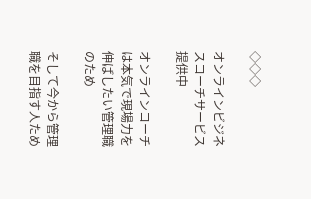◇◇◇

オンラインビジネスコーチサービス提供中

オンラインコーチは本気で現場力を伸ばしたい管理職のため

そして今から管理職を目指す人ため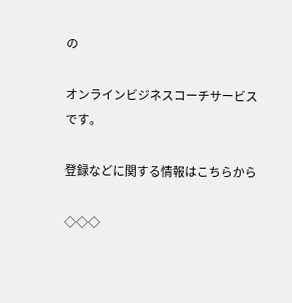の

オンラインビジネスコーチサービスです。

登録などに関する情報はこちらから

◇◇◇